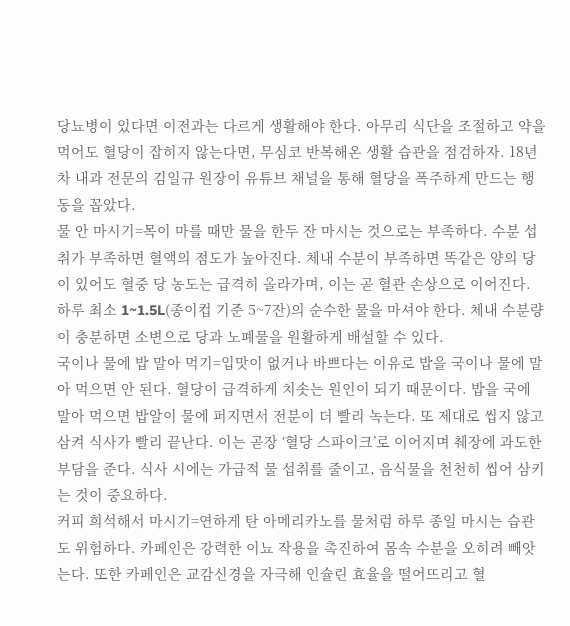당뇨병이 있다면 이전과는 다르게 생활해야 한다. 아무리 식단을 조절하고 약을 먹어도 혈당이 잡히지 않는다면, 무심코 반복해온 생활 습관을 점검하자. 18년차 내과 전문의 김일규 원장이 유튜브 채널을 통해 혈당을 폭주하게 만드는 행동을 꼽았다.
물 안 마시기=목이 마를 때만 물을 한두 잔 마시는 것으로는 부족하다. 수분 섭취가 부족하면 혈액의 점도가 높아진다. 체내 수분이 부족하면 똑같은 양의 당이 있어도 혈중 당 농도는 급격히 올라가며, 이는 곧 혈관 손상으로 이어진다. 하루 최소 1~1.5L(종이컵 기준 5~7잔)의 순수한 물을 마셔야 한다. 체내 수분량이 충분하면 소변으로 당과 노폐물을 원활하게 배설할 수 있다.
국이나 물에 밥 말아 먹기=입맛이 없거나 바쁘다는 이유로 밥을 국이나 물에 말아 먹으면 안 된다. 혈당이 급격하게 치솟는 원인이 되기 때문이다. 밥을 국에 말아 먹으면 밥알이 물에 퍼지면서 전분이 더 빨리 녹는다. 또 제대로 씹지 않고 삼켜 식사가 빨리 끝난다. 이는 곧장 ‘혈당 스파이크’로 이어지며 췌장에 과도한 부담을 준다. 식사 시에는 가급적 물 섭취를 줄이고, 음식물을 천천히 씹어 삼키는 것이 중요하다.
커피 희석해서 마시기=연하게 탄 아메리카노를 물처럼 하루 종일 마시는 습관도 위험하다. 카페인은 강력한 이뇨 작용을 촉진하여 몸속 수분을 오히려 빼앗는다. 또한 카페인은 교감신경을 자극해 인슐린 효율을 떨어뜨리고 혈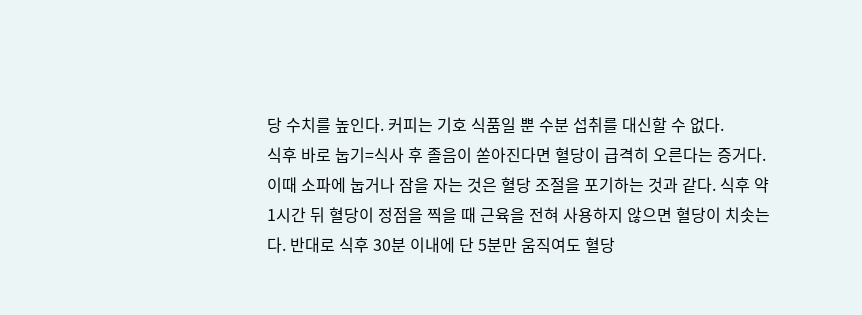당 수치를 높인다. 커피는 기호 식품일 뿐 수분 섭취를 대신할 수 없다.
식후 바로 눕기=식사 후 졸음이 쏟아진다면 혈당이 급격히 오른다는 증거다. 이때 소파에 눕거나 잠을 자는 것은 혈당 조절을 포기하는 것과 같다. 식후 약 1시간 뒤 혈당이 정점을 찍을 때 근육을 전혀 사용하지 않으면 혈당이 치솟는다. 반대로 식후 30분 이내에 단 5분만 움직여도 혈당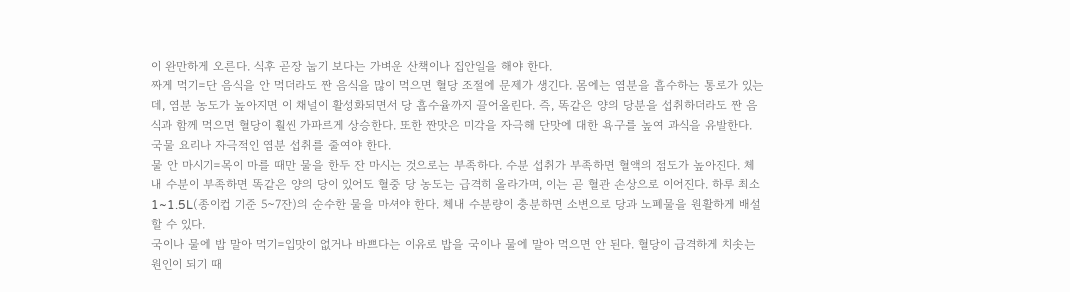이 완만하게 오른다. 식후 곧장 눕기 보다는 가벼운 산책이나 집안일을 해야 한다.
짜게 먹기=단 음식을 안 먹더라도 짠 음식을 많이 먹으면 혈당 조절에 문제가 생긴다. 몸에는 염분을 흡수하는 통로가 있는데, 염분 농도가 높아지면 이 채널이 활성화되면서 당 흡수율까지 끌어올린다. 즉, 똑같은 양의 당분을 섭취하더라도 짠 음식과 함께 먹으면 혈당이 훨씬 가파르게 상승한다. 또한 짠맛은 미각을 자극해 단맛에 대한 욕구를 높여 과식을 유발한다. 국물 요리나 자극적인 염분 섭취를 줄여야 한다.
물 안 마시기=목이 마를 때만 물을 한두 잔 마시는 것으로는 부족하다. 수분 섭취가 부족하면 혈액의 점도가 높아진다. 체내 수분이 부족하면 똑같은 양의 당이 있어도 혈중 당 농도는 급격히 올라가며, 이는 곧 혈관 손상으로 이어진다. 하루 최소 1~1.5L(종이컵 기준 5~7잔)의 순수한 물을 마셔야 한다. 체내 수분량이 충분하면 소변으로 당과 노폐물을 원활하게 배설할 수 있다.
국이나 물에 밥 말아 먹기=입맛이 없거나 바쁘다는 이유로 밥을 국이나 물에 말아 먹으면 안 된다. 혈당이 급격하게 치솟는 원인이 되기 때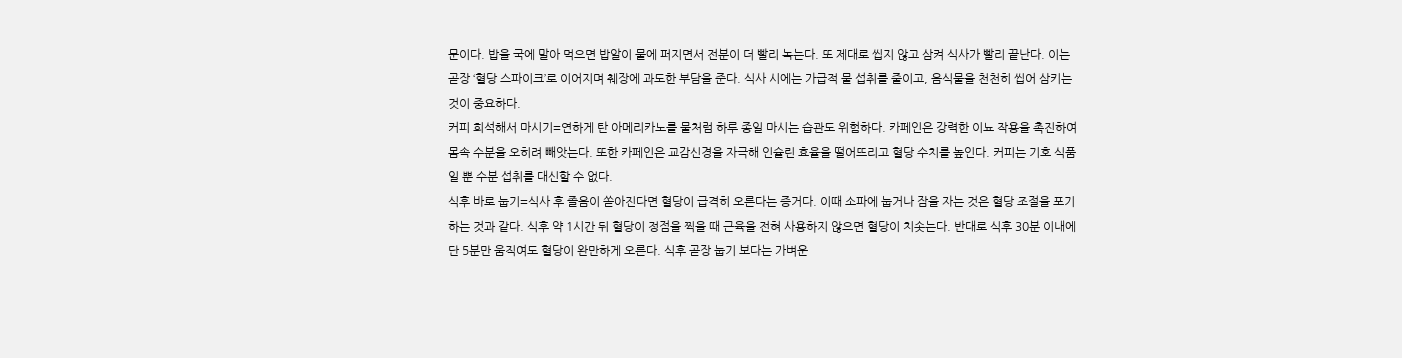문이다. 밥을 국에 말아 먹으면 밥알이 물에 퍼지면서 전분이 더 빨리 녹는다. 또 제대로 씹지 않고 삼켜 식사가 빨리 끝난다. 이는 곧장 ‘혈당 스파이크’로 이어지며 췌장에 과도한 부담을 준다. 식사 시에는 가급적 물 섭취를 줄이고, 음식물을 천천히 씹어 삼키는 것이 중요하다.
커피 희석해서 마시기=연하게 탄 아메리카노를 물처럼 하루 종일 마시는 습관도 위험하다. 카페인은 강력한 이뇨 작용을 촉진하여 몸속 수분을 오히려 빼앗는다. 또한 카페인은 교감신경을 자극해 인슐린 효율을 떨어뜨리고 혈당 수치를 높인다. 커피는 기호 식품일 뿐 수분 섭취를 대신할 수 없다.
식후 바로 눕기=식사 후 졸음이 쏟아진다면 혈당이 급격히 오른다는 증거다. 이때 소파에 눕거나 잠을 자는 것은 혈당 조절을 포기하는 것과 같다. 식후 약 1시간 뒤 혈당이 정점을 찍을 때 근육을 전혀 사용하지 않으면 혈당이 치솟는다. 반대로 식후 30분 이내에 단 5분만 움직여도 혈당이 완만하게 오른다. 식후 곧장 눕기 보다는 가벼운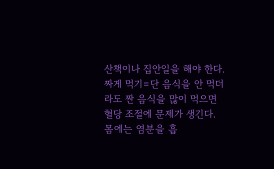산책이나 집안일을 해야 한다.
짜게 먹기=단 음식을 안 먹더라도 짠 음식을 많이 먹으면 혈당 조절에 문제가 생긴다. 몸에는 염분을 흡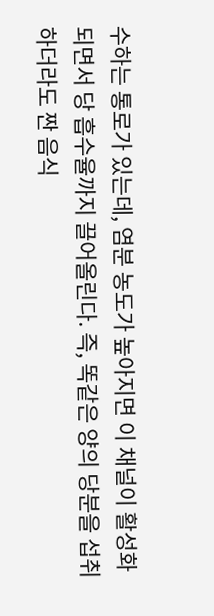수하는 통로가 있는데, 염분 농도가 높아지면 이 채널이 활성화되면서 당 흡수율까지 끌어올린다. 즉, 똑같은 양의 당분을 섭취하더라도 짠 음식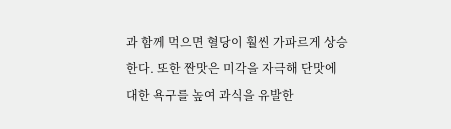과 함께 먹으면 혈당이 훨씬 가파르게 상승한다. 또한 짠맛은 미각을 자극해 단맛에 대한 욕구를 높여 과식을 유발한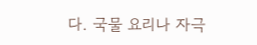다. 국물 요리나 자극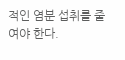적인 염분 섭취를 줄여야 한다.